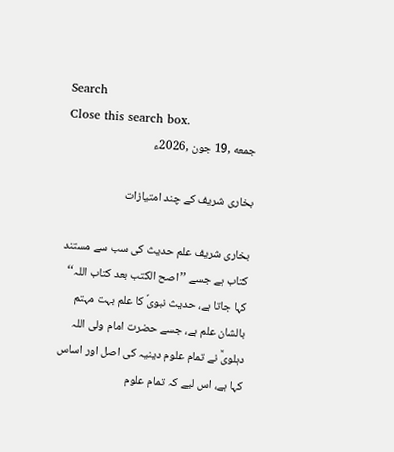Search
Close this search box.
جمعه ,19 جون ,2026ء

بخاری شریف کے چند امتیازات

بخاری شریف علم حدیث کی سب سے مستند کتاب ہے جسے ’’اصح الکتب بعد کتاب اللہ‘‘ کہا جاتا ہے، حدیث نبویؐ کا علم بہت مہتم بالشان علم ہے، جسے حضرت امام ولی اللہ دہلویؒ نے تمام علوم دینیہ کی اصل اور اساس کہا ہے، اس لیے کہ تمام علوم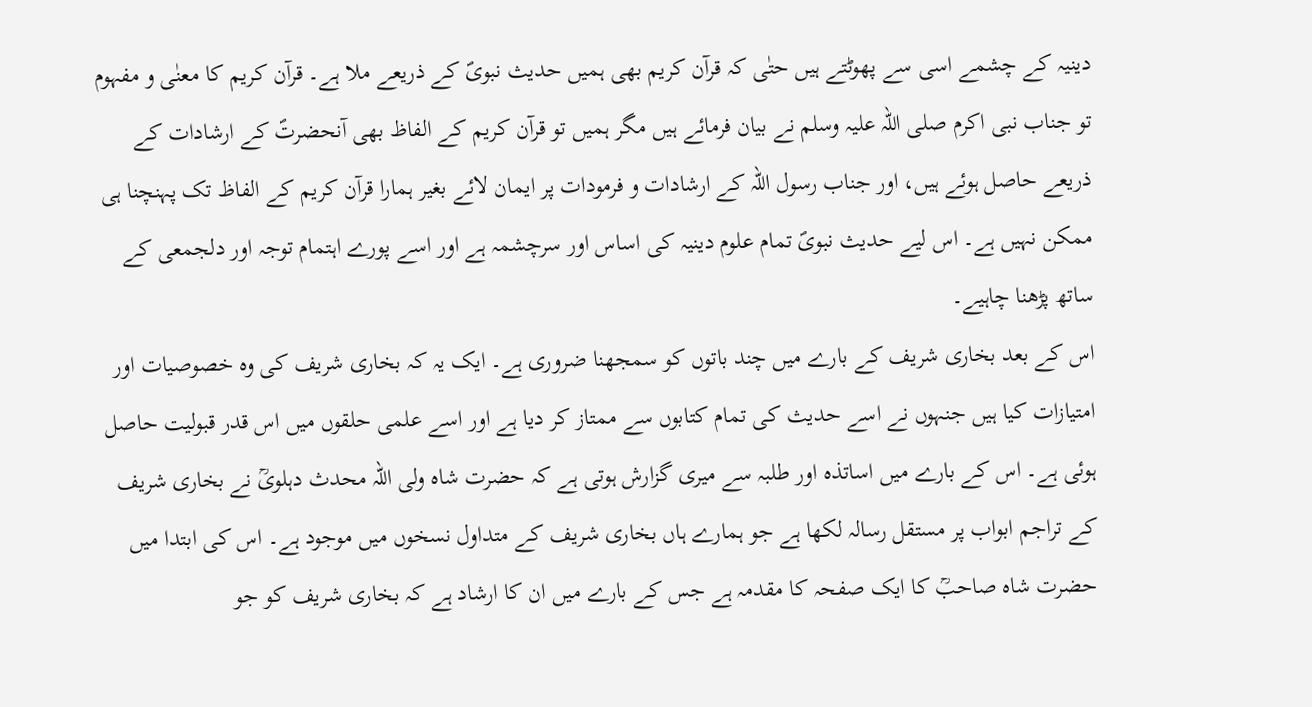دینیہ کے چشمے اسی سے پھوٹتے ہیں حتٰی کہ قرآن کریم بھی ہمیں حدیث نبویؐ کے ذریعے ملا ہے۔ قرآن کریم کا معنٰی و مفہوم تو جناب نبی اکرم صلی اللہ علیہ وسلم نے بیان فرمائے ہیں مگر ہمیں تو قرآن کریم کے الفاظ بھی آنحضرتؐ کے ارشادات کے ذریعے حاصل ہوئے ہیں، اور جناب رسول اللہ کے ارشادات و فرمودات پر ایمان لائے بغیر ہمارا قرآن کریم کے الفاظ تک پہنچنا ہی ممکن نہیں ہے۔ اس لیے حدیث نبویؐ تمام علوم دینیہ کی اساس اور سرچشمہ ہے اور اسے پورے اہتمام توجہ اور دلجمعی کے ساتھ پڑھنا چاہیے۔
اس کے بعد بخاری شریف کے بارے میں چند باتوں کو سمجھنا ضروری ہے۔ ایک یہ کہ بخاری شریف کی وہ خصوصیات اور امتیازات کیا ہیں جنہوں نے اسے حدیث کی تمام کتابوں سے ممتاز کر دیا ہے اور اسے علمی حلقوں میں اس قدر قبولیت حاصل ہوئی ہے۔ اس کے بارے میں اساتذہ اور طلبہ سے میری گزارش ہوتی ہے کہ حضرت شاہ ولی اللہ محدث دہلویؒ نے بخاری شریف کے تراجم ابواب پر مستقل رسالہ لکھا ہے جو ہمارے ہاں بخاری شریف کے متداول نسخوں میں موجود ہے۔ اس کی ابتدا میں حضرت شاہ صاحبؒ کا ایک صفحہ کا مقدمہ ہے جس کے بارے میں ان کا ارشاد ہے کہ بخاری شریف کو جو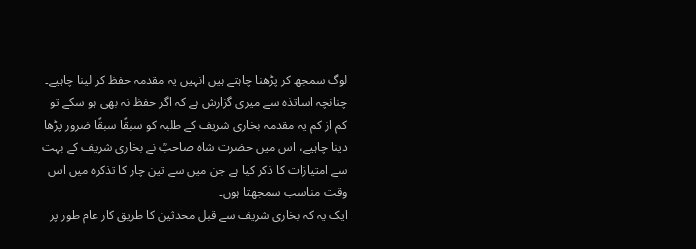لوگ سمجھ کر پڑھنا چاہتے ہیں انہیں یہ مقدمہ حفظ کر لینا چاہیے۔ چنانچہ اساتذہ سے میری گزارش ہے کہ اگر حفظ نہ بھی ہو سکے تو کم از کم یہ مقدمہ بخاری شریف کے طلبہ کو سبقًا سبقًا ضرور پڑھا دینا چاہیے، اس میں حضرت شاہ صاحبؒ نے بخاری شریف کے بہت سے امتیازات کا ذکر کیا ہے جن میں سے تین چار کا تذکرہ میں اس وقت مناسب سمجھتا ہوں۔
ایک یہ کہ بخاری شریف سے قبل محدثین کا طریق کار عام طور پر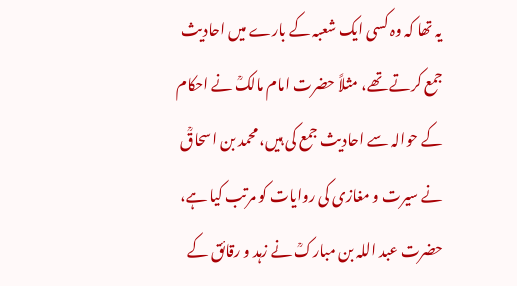یہ تھا کہ وہ کسی ایک شعبہ کے بارے میں احادیث جمع کرتے تھے، مثلاً حضرت امام مالکؒ نے احکام کے حوالہ سے احادیث جمع کی ہیں، محمد بن اسحاقؒ نے سیرت و مغازی کی روایات کو مرتب کیا ہے، حضرت عبد اللہ بن مبارکؒ نے زہد و رقائق کے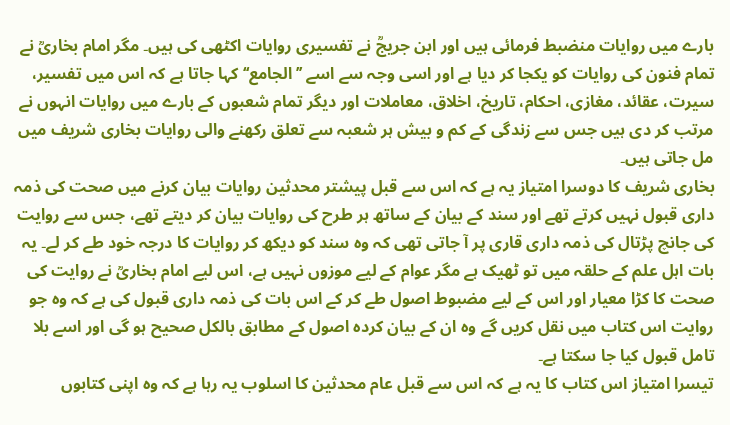بارے میں روایات منضبط فرمائی ہیں اور ابن جریجؒ نے تفسیری روایات اکٹھی کی ہیں۔ مگر امام بخاریؒ نے تمام فنون کی روایات کو یکجا کر دیا ہے اور اسی وجہ سے اسے ’’الجامع‘‘ کہا جاتا ہے کہ اس میں تفسیر، سیرت، عقائد، مغازی، احکام، تاریخ، اخلاق، معاملات اور دیگر تمام شعبوں کے بارے میں روایات انہوں نے مرتب کر دی ہیں جس سے زندگی کے کم و بیش ہر شعبہ سے تعلق رکھنے والی روایات بخاری شریف میں مل جاتی ہیں۔
بخاری شریف کا دوسرا امتیاز یہ ہے کہ اس سے قبل پیشتر محدثین روایات بیان کرنے میں صحت کی ذمہ داری قبول نہیں کرتے تھے اور سند کے بیان کے ساتھ ہر طرح کی روایات بیان کر دیتے تھے، جس سے روایت کی جانچ پڑتال کی ذمہ داری قاری پر آ جاتی تھی کہ وہ سند کو دیکھ کر روایات کا درجہ خود طے کر لے۔ یہ بات اہل علم کے حلقہ میں تو ٹھیک ہے مگر عوام کے لیے موزوں نہیں ہے، اس لیے امام بخاریؒ نے روایت کی صحت کا کڑا معیار اور اس کے لیے مضبوط اصول طے کر کے اس بات کی ذمہ داری قبول کی ہے کہ وہ جو روایت اس کتاب میں نقل کریں گے وہ ان کے بیان کردہ اصول کے مطابق بالکل صحیح ہو گی اور اسے بلا تامل قبول کیا جا سکتا ہے۔
تیسرا امتیاز اس کتاب کا یہ ہے کہ اس سے قبل عام محدثین کا اسلوب یہ رہا ہے کہ وہ اپنی کتابوں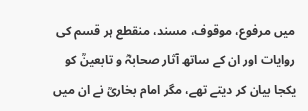میں مرفوع، موقوف، مسند، منقطع ہر قسم کی روایات اور ان کے ساتھ آثار صحابہؓ و تابعینؒ کو یکجا بیان کر دیتے تھے، مگر امام بخاریؒ نے ان میں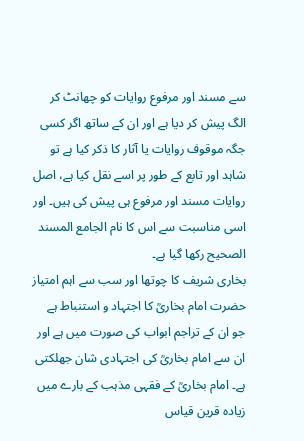سے مسند اور مرفوع روایات کو چھانٹ کر الگ پیش کر دیا ہے اور ان کے ساتھ اگر کسی جگہ موقوف روایات یا آثار کا ذکر کیا ہے تو شاہد اور تابع کے طور پر اسے نقل کیا ہے، اصل روایات مسند اور مرفوع ہی پیش کی ہیں۔ اور اسی مناسبت سے اس کا نام الجامع المسند الصحیح رکھا گیا ہے۔
بخاری شریف کا چوتھا اور سب سے اہم امتیاز حضرت امام بخاریؒ کا اجتہاد و استنباط ہے جو ان کے تراجم ابواب کی صورت میں ہے اور ان سے امام بخاریؒ کی اجتہادی شان جھلکتی ہے۔ امام بخاریؒ کے فقہی مذہب کے بارے میں زیادہ قرین قیاس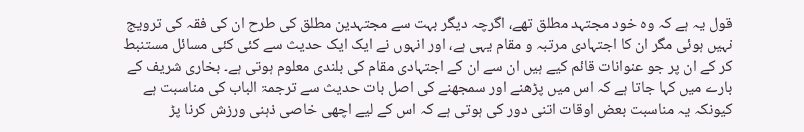قول یہ ہے کہ وہ خود مجتہد مطلق تھے، اگرچہ دیگر بہت سے مجتہدین مطلق کی طرح ان کی فقہ کی ترویج نہیں ہوئی مگر ان کا اجتہادی مرتبہ و مقام یہی ہے، اور انہوں نے ایک ایک حدیث سے کئی کئی مسائل مستنبط کر کے ان پر جو عنوانات قائم کیے ہیں ان سے ان کے اجتہادی مقام کی بلندی معلوم ہوتی ہے۔ بخاری شریف کے بارے میں کہا جاتا ہے کہ اس میں پڑھنے اور سمجھنے کی اصل بات حدیث سے ترجمۃ الباب کی مناسبت ہے کیونکہ یہ مناسبت بعض اوقات اتنی دور کی ہوتی ہے کہ اس کے لیے اچھی خاصی ذہنی ورزش کرنا پڑ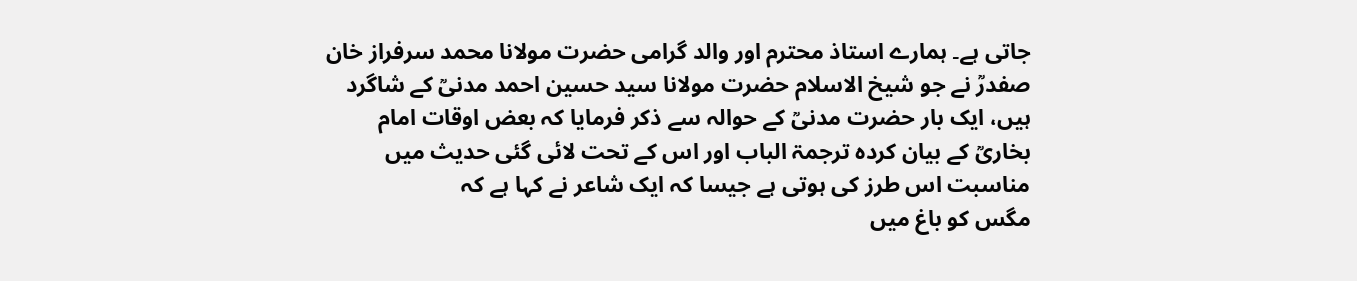جاتی ہے۔ ہمارے استاذ محترم اور والد گرامی حضرت مولانا محمد سرفراز خان صفدرؒ نے جو شیخ الاسلام حضرت مولانا سید حسین احمد مدنیؒ کے شاگرد ہیں، ایک بار حضرت مدنیؒ کے حوالہ سے ذکر فرمایا کہ بعض اوقات امام بخاریؒ کے بیان کردہ ترجمۃ الباب اور اس کے تحت لائی گئی حدیث میں مناسبت اس طرز کی ہوتی ہے جیسا کہ ایک شاعر نے کہا ہے کہ
مگس کو باغ میں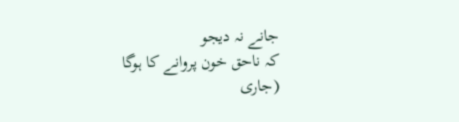جانے نہ دیجو
کہ ناحق خون پروانے کا ہوگا
(جاری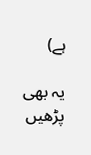ہے)

یہ بھی پڑھیں